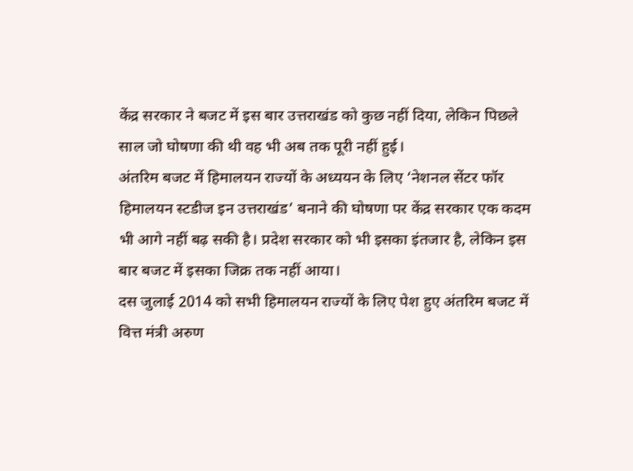केंद्र सरकार ने बजट में इस बार उत्तराखंड को कुछ नहीं दिया, लेकिन पिछले साल जो घोषणा की थी वह भी अब तक पूरी नहीं हुई।
अंतरिम बजट में हिमालयन राज्यों के अध्ययन के लिए ‘नेशनल सेंटर फॉर हिमालयन स्टडीज इन उत्तराखंड’ बनाने की घोषणा पर केंद्र सरकार एक कदम भी आगे नहीं बढ़ सकी है। प्रदेश सरकार को भी इसका इंतजार है, लेकिन इस बार बजट में इसका जिक्र तक नहीं आया।
दस जुलाई 2014 को सभी हिमालयन राज्यों के लिए पेश हुए अंतरिम बजट में वित्त मंत्री अरुण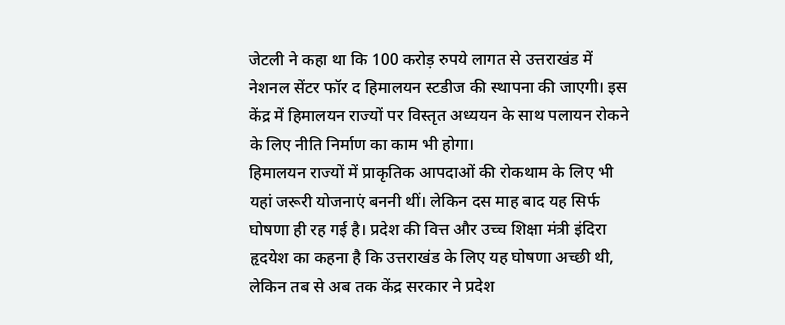जेटली ने कहा था कि 100 करोड़ रुपये लागत से उत्तराखंड में नेशनल सेंटर फॉर द हिमालयन स्टडीज की स्थापना की जाएगी। इस केंद्र में हिमालयन राज्यों पर विस्तृत अध्ययन के साथ पलायन रोकने के लिए नीति निर्माण का काम भी होगा।
हिमालयन राज्यों में प्राकृतिक आपदाओं की रोकथाम के लिए भी यहां जरूरी योजनाएं बननी थीं। लेकिन दस माह बाद यह सिर्फ घोषणा ही रह गई है। प्रदेश की वित्त और उच्च शिक्षा मंत्री इंदिरा हृदयेश का कहना है कि उत्तराखंड के लिए यह घोषणा अच्छी थी, लेकिन तब से अब तक केंद्र सरकार ने प्रदेश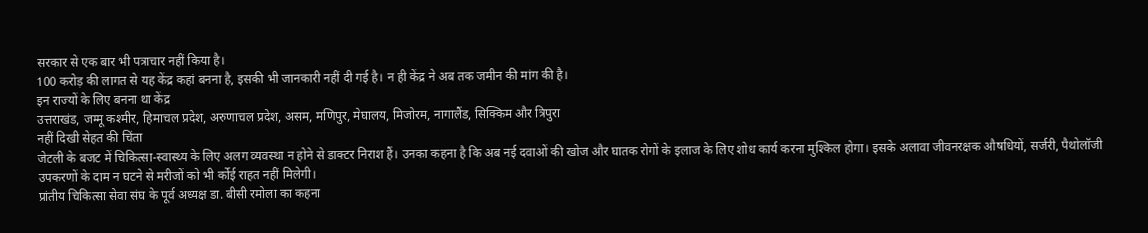सरकार से एक बार भी पत्राचार नहीं किया है।
100 करोड़ की लागत से यह केंद्र कहां बनना है, इसकी भी जानकारी नहीं दी गई है। न ही केंद्र ने अब तक जमीन की मांग की है।
इन राज्यों के लिए बनना था केंद्र
उत्तराखंड, जम्मू कश्मीर, हिमाचल प्रदेश, अरुणाचल प्रदेश, असम, मणिपुर, मेघालय, मिजोरम, नागालैंड, सिक्किम और त्रिपुरा
नहीं दिखी सेहत की चिंता
जेटली के बजट में चिकित्सा-स्वास्थ्य के लिए अलग व्यवस्था न होने से डाक्टर निराश हैं। उनका कहना है कि अब नई दवाओं की खोज और घातक रोगों के इलाज के लिए शोध कार्य करना मुश्किल होगा। इसके अलावा जीवनरक्षक औषधियों, सर्जरी, पैथोलॉजी उपकरणों के दाम न घटने से मरीजों को भी र्कोई राहत नहीं मिलेगी।
प्रांतीय चिकित्सा सेवा संघ के पूर्व अध्यक्ष डा. बीसी रमोला का कहना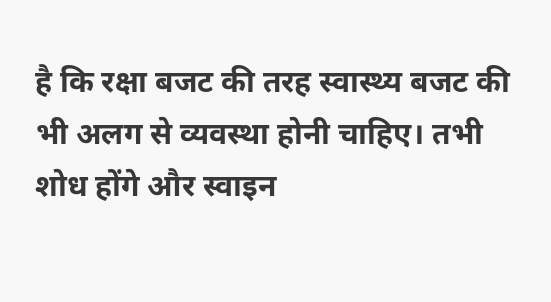है कि रक्षा बजट की तरह स्वास्थ्य बजट की भी अलग से व्यवस्था होनी चाहिए। तभी शोध होंगे और स्वाइन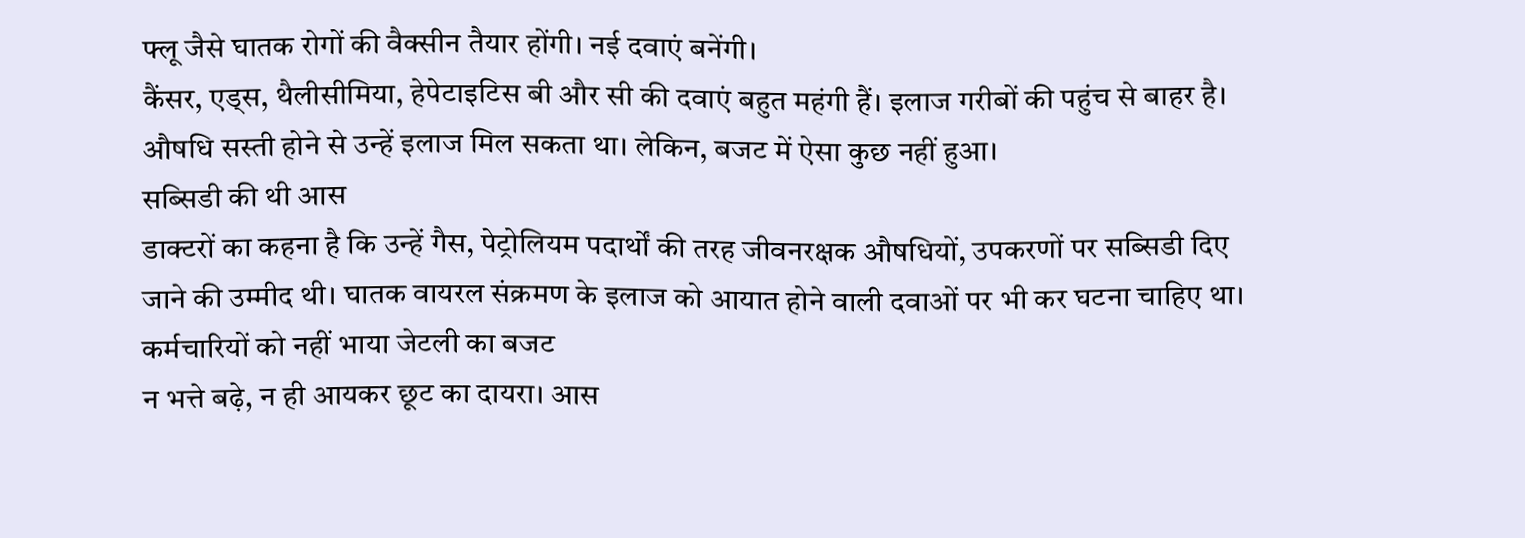फ्लू जैसे घातक रोगों की वैक्सीन तैयार होंगी। नई दवाएं बनेंगी।
कैंसर, एड्स, थैलीसीमिया, हेपेटाइटिस बी और सी की दवाएं बहुत महंगी हैं। इलाज गरीबों की पहुंच से बाहर है। औषधि सस्ती होने से उन्हें इलाज मिल सकता था। लेकिन, बजट में ऐसा कुछ नहीं हुआ।
सब्सिडी की थी आस
डाक्टरों का कहना है कि उन्हें गैस, पेट्रोलियम पदार्थों की तरह जीवनरक्षक औषधियों, उपकरणों पर सब्सिडी दिए जाने की उम्मीद थी। घातक वायरल संक्रमण के इलाज को आयात होने वाली दवाओं पर भी कर घटना चाहिए था।
कर्मचारियों को नहीं भाया जेटली का बजट
न भत्ते बढ़े, न ही आयकर छूट का दायरा। आस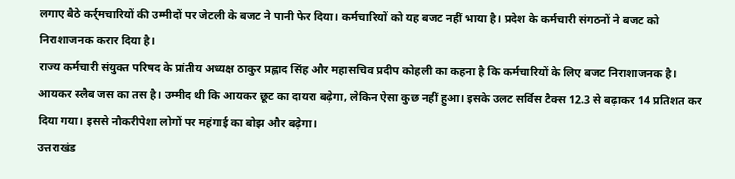लगाए बैठे कर्र्मचारियों की उम्मीदों पर जेटली के बजट ने पानी फेर दिया। कर्मचारियों को यह बजट नहीं भाया है। प्रदेश के कर्मचारी संगठनों ने बजट को निराशाजनक करार दिया है।
राज्य कर्मचारी संयुक्त परिषद के प्रांतीय अध्यक्ष ठाकुर प्रह्लाद सिंह और महासचिव प्रदीप कोहली का कहना है कि कर्मचारियों के लिए बजट निराशाजनक है। आयकर स्लैब जस का तस है। उम्मीद थी कि आयकर छूट का दायरा बढ़ेगा, लेकिन ऐसा कुछ नहीं हुआ। इसके उलट सर्विस टैक्स 12.3 से बढ़ाकर 14 प्रतिशत कर दिया गया। इससे नौकरीपेशा लोगों पर महंगाई का बोझ और बढ़ेगा।
उत्तराखंड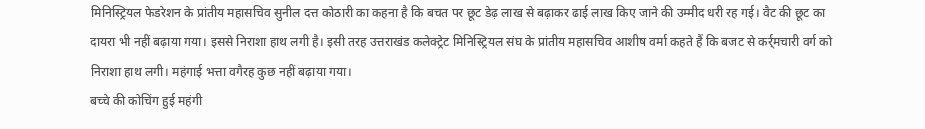मिनिस्ट्रियल फेडरेशन के प्रांतीय महासचिव सुनील दत्त कोठारी का कहना है कि बचत पर छूट डेढ़ लाख से बढ़ाकर ढाई लाख किए जाने की उम्मीद धरी रह गई। वैट की छूट का दायरा भी नहीं बढ़ाया गया। इससे निराशा हाथ लगी है। इसी तरह उत्तराखंड कलेक्ट्रेट मिनिस्ट्रियल संघ के प्रांतीय महासचिव आशीष वर्मा कहते हैं कि बजट से कर्र्मचारी वर्ग को निराशा हाथ लगी। महंगाई भत्ता वगैरह कुछ नहीं बढ़ाया गया।
बच्चे की कोचिंग हुई महंगी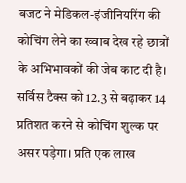बजट ने मेडिकल-इंजीनियरिंग की कोचिंग लेने का ख्वाब देख रहे छात्रों के अभिभावकों की जेब काट दी है। सर्विस टैक्स को 12.3 से बढ़ाकर 14 प्रतिशत करने से कोचिंग शुल्क पर असर पड़ेगा। प्रति एक लाख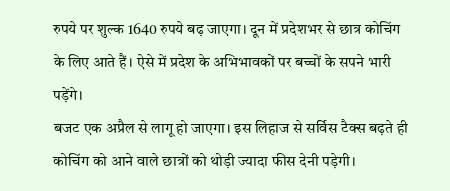रुपये पर शुल्क 1640 रुपये बढ़ जाएगा। दून में प्रदेशभर से छात्र कोचिंग के लिए आते हैं। ऐसे में प्रदेश के अभिभावकों पर बच्चों के सपने भारी पड़ेंगे।
बजट एक अप्रैल से लागू हो जाएगा। इस लिहाज से सर्विस टैक्स बढ़ते ही कोचिंग को आने वाले छात्रों को थोड़ी ज्यादा फीस देनी पड़ेगी।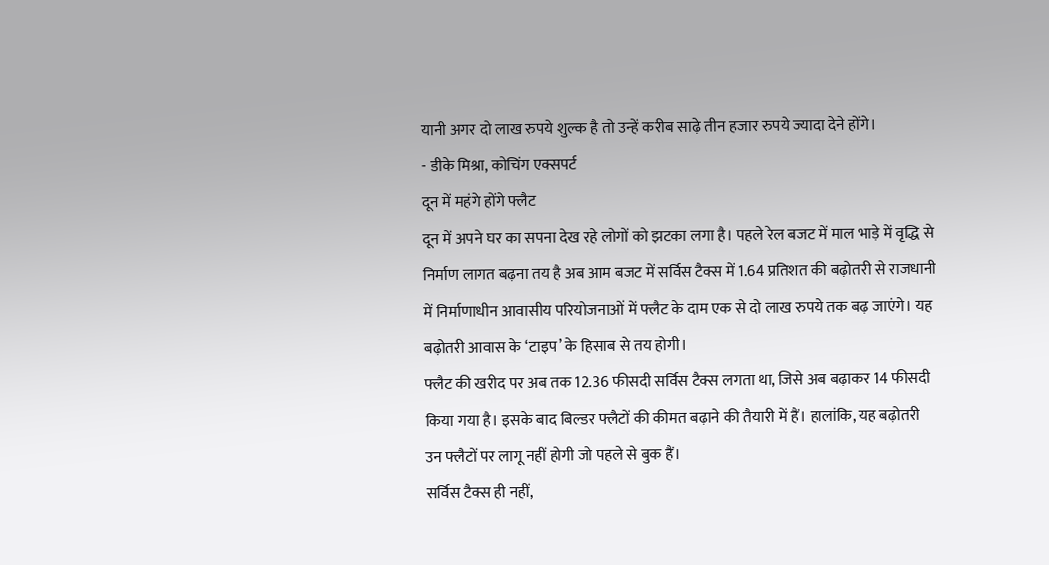यानी अगर दो लाख रुपये शुल्क है तो उन्हें करीब साढ़े तीन हजार रुपये ज्यादा देने होंगे।
- डीके मिश्रा, कोचिंग एक्सपर्ट
दून में महंगे होंगे फ्लैट
दून में अपने घर का सपना देख रहे लोगों को झटका लगा है। पहले रेल बजट में माल भाड़े में वृद्धि से निर्माण लागत बढ़ना तय है अब आम बजट में सर्विस टैक्स में 1.64 प्रतिशत की बढ़ोतरी से राजधानी में निर्माणाधीन आवासीय परियोजनाओं में फ्लैट के दाम एक से दो लाख रुपये तक बढ़ जाएंगे। यह बढ़ोतरी आवास के ‘टाइप’ के हिसाब से तय होगी।
फ्लैट की खरीद पर अब तक 12.36 फीसदी सर्विस टैक्स लगता था, जिसे अब बढ़ाकर 14 फीसदी किया गया है। इसके बाद बिल्डर फ्लैटों की कीमत बढ़ाने की तैयारी में हैं। हालांकि, यह बढ़ोतरी उन फ्लैटों पर लागू नहीं होगी जो पहले से बुक हैं।
सर्विस टैक्स ही नहीं,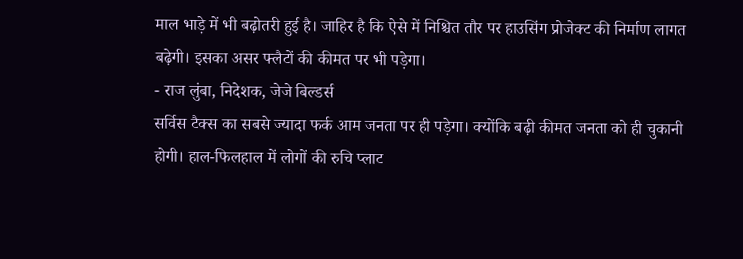माल भाड़े में भी बढ़ोतरी हुई है। जाहिर है कि ऐसे में निश्चित तौर पर हाउसिंग प्रोजेक्ट की निर्माण लागत बढ़ेगी। इसका असर फ्लैटों की कीमत पर भी पड़ेगा।
- राज लुंबा, निदेशक, जेजे बिल्डर्स
सर्विस टैक्स का सबसे ज्यादा फर्क आम जनता पर ही पड़ेगा। क्योंकि बढ़ी कीमत जनता को ही चुकानी होगी। हाल-फिलहाल में लोगों की रुचि प्लाट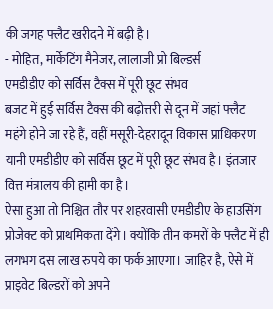की जगह फ्लैट खरीदने में बढ़ी है।
- मोहित, मार्केटिंग मैनेजर, लालाजी प्रो बिल्डर्स
एमडीडीए को सर्विस टैक्स में पूरी छूट संभव
बजट में हुई सर्विस टैक्स की बढ़ोत्तरी से दून में जहां फ्लैट महंगे होने जा रहे हैं, वहीं मसूरी-देहरादून विकास प्राधिकरण यानी एमडीडीए को सर्विस छूट में पूरी छूट संभव है। इंतजार वित्त मंत्रालय की हामी का है।
ऐसा हुआ तो निश्चित तौर पर शहरवासी एमडीडीए के हाउसिंग प्रोजेक्ट को प्राथमिकता देंगे। क्योंकि तीन कमरों के फ्लैट में ही लगभग दस लाख रुपये का फर्क आएगा। जाहिर है, ऐसे में प्राइवेट बिल्डरों को अपने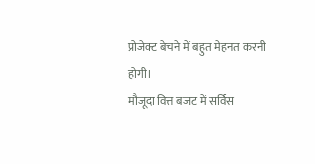प्रोजेक्ट बेचने में बहुत मेहनत करनी होगी।
मौजूदा वित्त बजट में सर्विस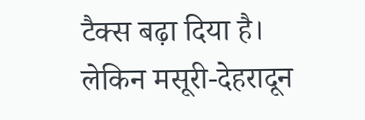टैक्स बढ़ा दिया है। लेकिन मसूरी-देहरादून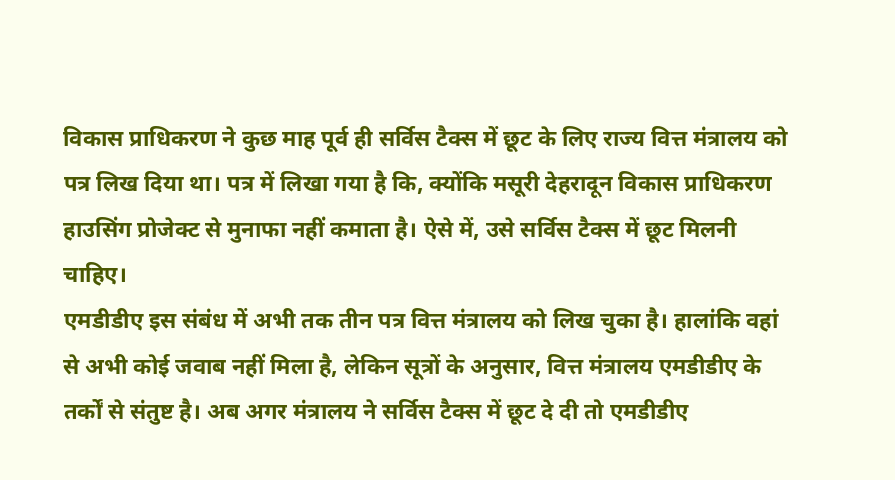विकास प्राधिकरण ने कुछ माह पूर्व ही सर्विस टैक्स में छूट के लिए राज्य वित्त मंत्रालय को पत्र लिख दिया था। पत्र में लिखा गया है कि, क्योंकि मसूरी देहरादून विकास प्राधिकरण हाउसिंग प्रोजेक्ट से मुनाफा नहीं कमाता है। ऐसे में, उसे सर्विस टैक्स में छूट मिलनी चाहिए।
एमडीडीए इस संबंध में अभी तक तीन पत्र वित्त मंत्रालय को लिख चुका है। हालांकि वहां से अभी कोई जवाब नहीं मिला है, लेकिन सूत्रों के अनुसार, वित्त मंत्रालय एमडीडीए के तर्कों से संतुष्ट है। अब अगर मंत्रालय ने सर्विस टैक्स में छूट दे दी तो एमडीडीए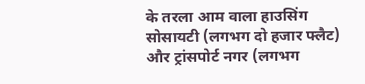के तरला आम वाला हाउसिंग सोसायटी (लगभग दो हजार फ्लैट) और ट्रांसपोर्ट नगर (लगभग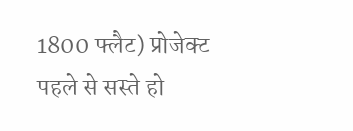1800 फ्लैट) प्रोजेक्ट पहले से सस्ते हो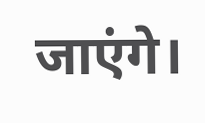जाएंगे।